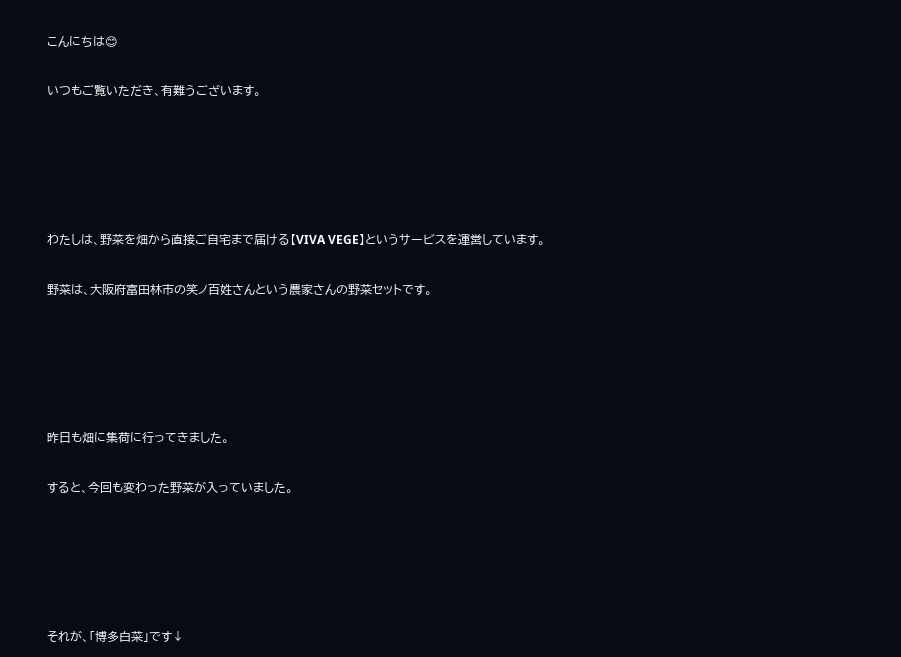こんにちは😊

いつもご覧いただき、有難うございます。





わたしは、野菜を畑から直接ご自宅まで届ける【VIVA VEGE】というサービスを運営しています。

野菜は、大阪府富田林市の笑ノ百姓さんという農家さんの野菜セットです。





昨日も畑に集荷に行ってきました。

すると、今回も変わった野菜が入っていました。





それが、「博多白菜」です↓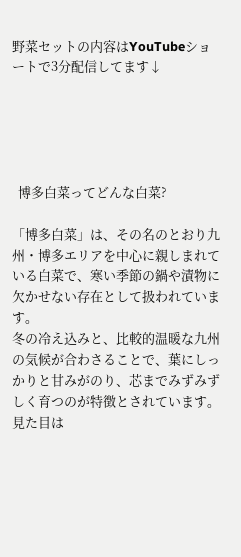野菜セットの内容はYouTubeショートで3分配信してます↓





  博多白菜ってどんな白菜?

「博多白菜」は、その名のとおり九州・博多エリアを中心に親しまれている白菜で、寒い季節の鍋や漬物に欠かせない存在として扱われています。
冬の冷え込みと、比較的温暖な九州の気候が合わさることで、葉にしっかりと甘みがのり、芯までみずみずしく育つのが特徴とされています。
見た目は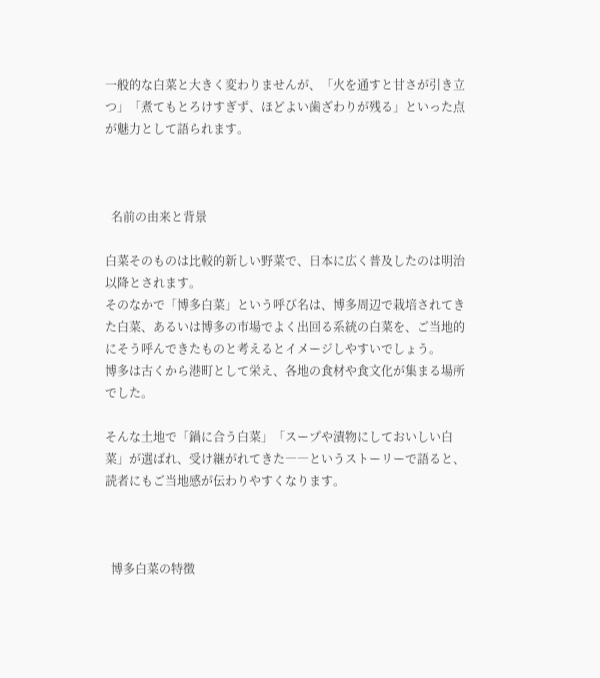一般的な白菜と大きく変わりませんが、「火を通すと甘さが引き立つ」「煮てもとろけすぎず、ほどよい歯ざわりが残る」といった点が魅力として語られます。



  名前の由来と背景

白菜そのものは比較的新しい野菜で、日本に広く普及したのは明治以降とされます。
そのなかで「博多白菜」という呼び名は、博多周辺で栽培されてきた白菜、あるいは博多の市場でよく出回る系統の白菜を、ご当地的にそう呼んできたものと考えるとイメージしやすいでしょう。
博多は古くから港町として栄え、各地の食材や食文化が集まる場所でした。

そんな土地で「鍋に合う白菜」「スープや漬物にしておいしい白菜」が選ばれ、受け継がれてきた――というストーリーで語ると、読者にもご当地感が伝わりやすくなります。



  博多白菜の特徴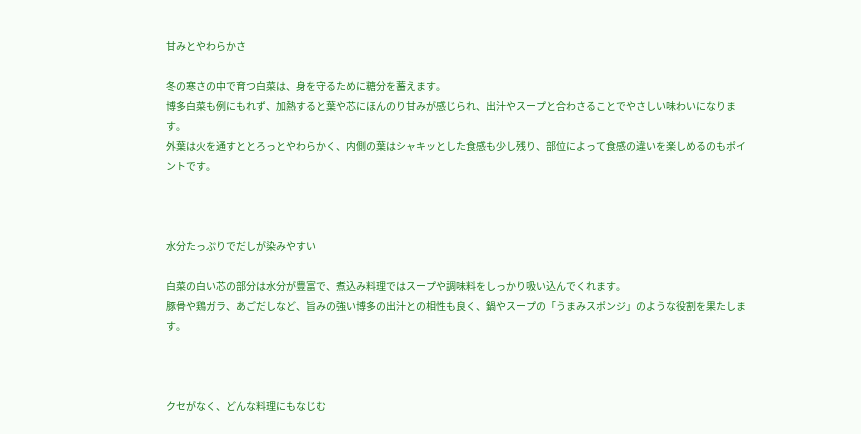甘みとやわらかさ

冬の寒さの中で育つ白菜は、身を守るために糖分を蓄えます。
博多白菜も例にもれず、加熱すると葉や芯にほんのり甘みが感じられ、出汁やスープと合わさることでやさしい味わいになります。
外葉は火を通すととろっとやわらかく、内側の葉はシャキッとした食感も少し残り、部位によって食感の違いを楽しめるのもポイントです。



水分たっぷりでだしが染みやすい

白菜の白い芯の部分は水分が豊富で、煮込み料理ではスープや調味料をしっかり吸い込んでくれます。
豚骨や鶏ガラ、あごだしなど、旨みの強い博多の出汁との相性も良く、鍋やスープの「うまみスポンジ」のような役割を果たします。



クセがなく、どんな料理にもなじむ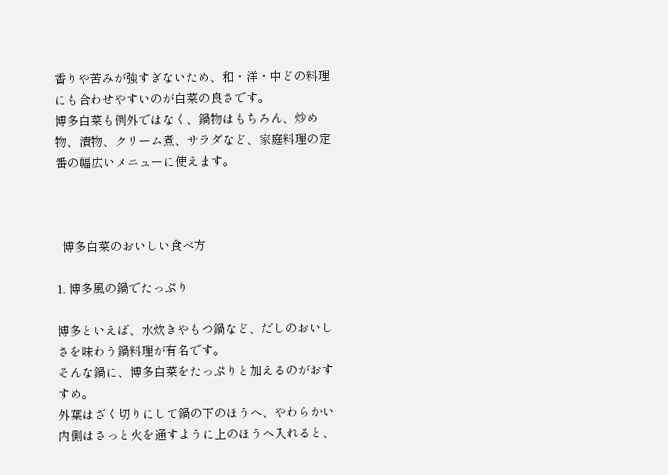香りや苦みが強すぎないため、和・洋・中どの料理にも合わせやすいのが白菜の良さです。
博多白菜も例外ではなく、鍋物はもちろん、炒め物、漬物、クリーム煮、サラダなど、家庭料理の定番の幅広いメニューに使えます。



  博多白菜のおいしい食べ方

1. 博多風の鍋でたっぷり

博多といえば、水炊きやもつ鍋など、だしのおいしさを味わう鍋料理が有名です。
そんな鍋に、博多白菜をたっぷりと加えるのがおすすめ。
外葉はざく切りにして鍋の下のほうへ、やわらかい内側はさっと火を通すように上のほうへ入れると、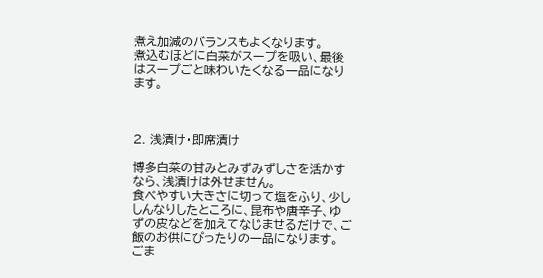煮え加減のバランスもよくなります。
煮込むほどに白菜がスープを吸い、最後はスープごと味わいたくなる一品になります。



2. 浅漬け・即席漬け

博多白菜の甘みとみずみずしさを活かすなら、浅漬けは外せません。
食べやすい大きさに切って塩をふり、少ししんなりしたところに、昆布や唐辛子、ゆずの皮などを加えてなじませるだけで、ご飯のお供にぴったりの一品になります。
ごま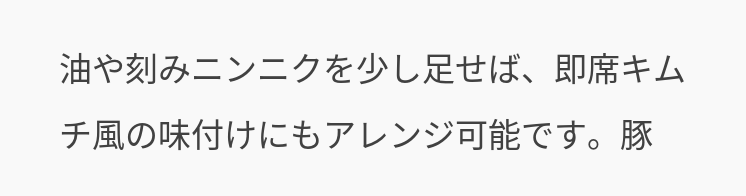油や刻みニンニクを少し足せば、即席キムチ風の味付けにもアレンジ可能です。豚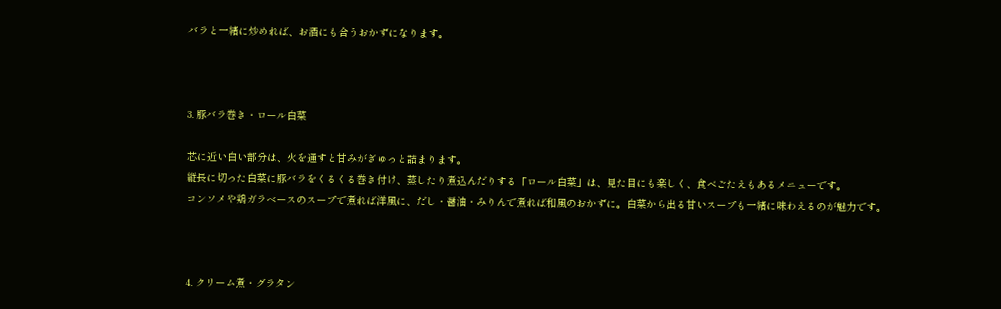バラと一緒に炒めれば、お酒にも合うおかずになります。



3. 豚バラ巻き・ロール白菜

芯に近い白い部分は、火を通すと甘みがぎゅっと詰まります。
縦長に切った白菜に豚バラをくるくる巻き付け、蒸したり煮込んだりする「ロール白菜」は、見た目にも楽しく、食べごたえもあるメニューです。
コンソメや鶏ガラベースのスープで煮れば洋風に、だし・醤油・みりんで煮れば和風のおかずに。白菜から出る甘いスープも一緒に味わえるのが魅力です。



4. クリーム煮・グラタン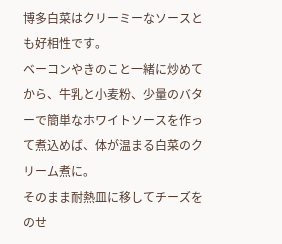博多白菜はクリーミーなソースとも好相性です。
ベーコンやきのこと一緒に炒めてから、牛乳と小麦粉、少量のバターで簡単なホワイトソースを作って煮込めば、体が温まる白菜のクリーム煮に。
そのまま耐熱皿に移してチーズをのせ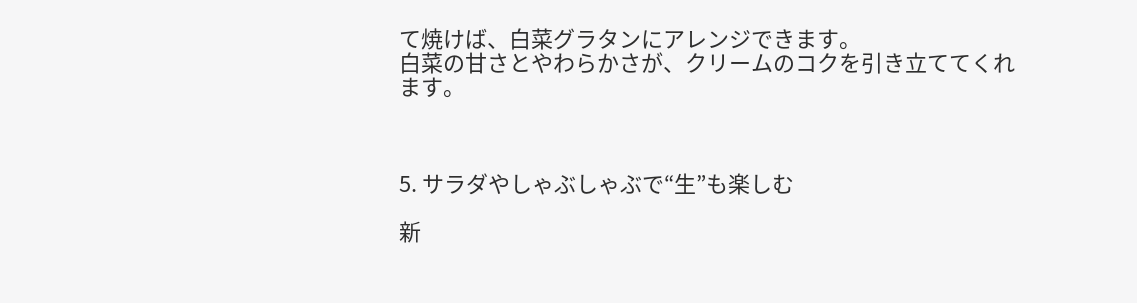て焼けば、白菜グラタンにアレンジできます。
白菜の甘さとやわらかさが、クリームのコクを引き立ててくれます。



5. サラダやしゃぶしゃぶで“生”も楽しむ

新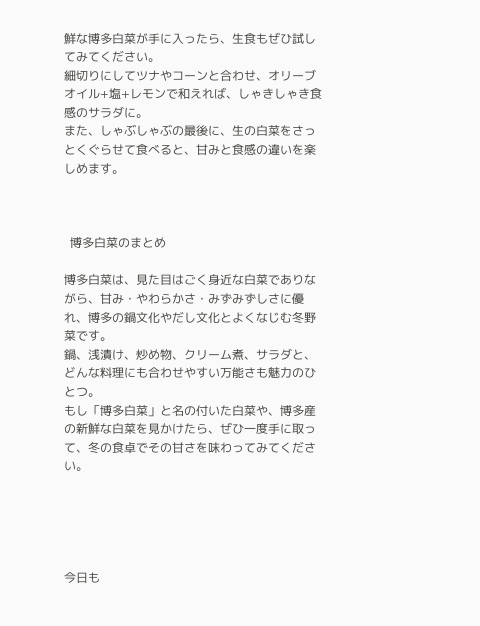鮮な博多白菜が手に入ったら、生食もぜひ試してみてください。
細切りにしてツナやコーンと合わせ、オリーブオイル+塩+レモンで和えれば、しゃきしゃき食感のサラダに。
また、しゃぶしゃぶの最後に、生の白菜をさっとくぐらせて食べると、甘みと食感の違いを楽しめます。



  博多白菜のまとめ

博多白菜は、見た目はごく身近な白菜でありながら、甘み・やわらかさ・みずみずしさに優れ、博多の鍋文化やだし文化とよくなじむ冬野菜です。
鍋、浅漬け、炒め物、クリーム煮、サラダと、どんな料理にも合わせやすい万能さも魅力のひとつ。
もし「博多白菜」と名の付いた白菜や、博多産の新鮮な白菜を見かけたら、ぜひ一度手に取って、冬の食卓でその甘さを味わってみてください。





今日も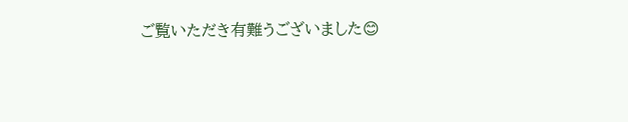ご覧いただき有難うございました😊